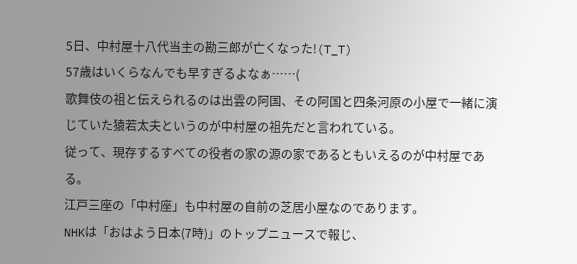5日、中村屋十八代当主の勘三郎が亡くなった!(T_T)
57歳はいくらなんでも早すぎるよなぁ……(
歌舞伎の祖と伝えられるのは出雲の阿国、その阿国と四条河原の小屋で一緒に演じていた猿若太夫というのが中村屋の祖先だと言われている。
従って、現存するすべての役者の家の源の家であるともいえるのが中村屋である。
江戸三座の「中村座」も中村屋の自前の芝居小屋なのであります。
NHKは「おはよう日本(7時)」のトップニュースで報じ、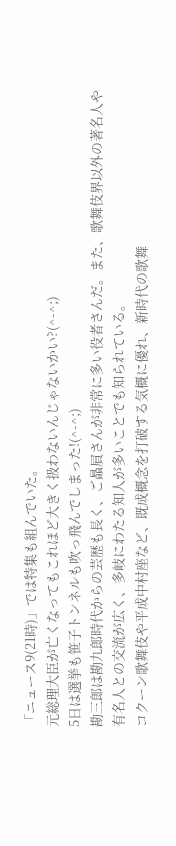「ニュース9(21時)」では特集も組んでいた。
元総理大臣が亡くなってもこれほど大きく扱わないんじゃないかい?(^-^;)
5日は選挙も笹子トンネルも吹っ飛んでしまった!(^-^;)
勘三郎は勘九郎時代からの芸歴も長く、ご贔屓さんが非常に多い役者さんだ。また、歌舞伎界以外の著名人や有名人との交流が広く、多岐にわたる知人が多いことでも知られている。
コクーン歌舞伎や平成中村座など、既成概念を打破する気概に優れ、新時代の歌舞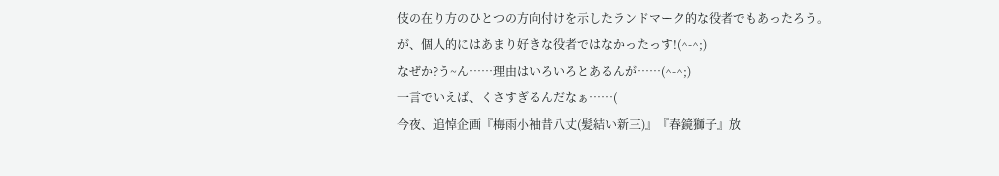伎の在り方のひとつの方向付けを示したランドマーク的な役者でもあったろう。
が、個人的にはあまり好きな役者ではなかったっす!(^-^;)
なぜか?う~ん……理由はいろいろとあるんが……(^-^;)
一言でいえば、くさすぎるんだなぁ……(
今夜、追悼企画『梅雨小袖昔八丈(髪結い新三)』『春鏡獅子』放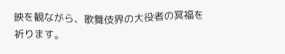映を観ながら、歌舞伎界の大役者の冥福を祈ります。